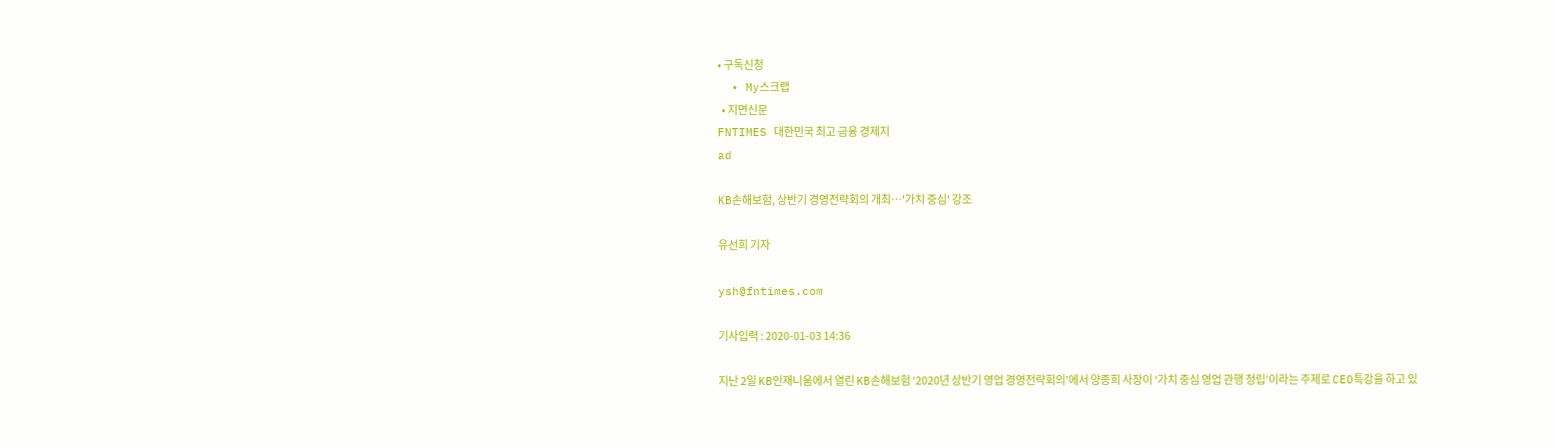• 구독신청
  • My스크랩
  • 지면신문
FNTIMES 대한민국 최고 금융 경제지
ad

KB손해보험, 상반기 경영전략회의 개최…'가치 중심' 강조

유선희 기자

ysh@fntimes.com

기사입력 : 2020-01-03 14:36

지난 2일 KB인재니움에서 열린 KB손해보험 ‘2020년 상반기 영업 경영전략회의’에서 양종희 사장이 ‘가치 중심 영업 관행 정립’이라는 주제로 CEO특강을 하고 있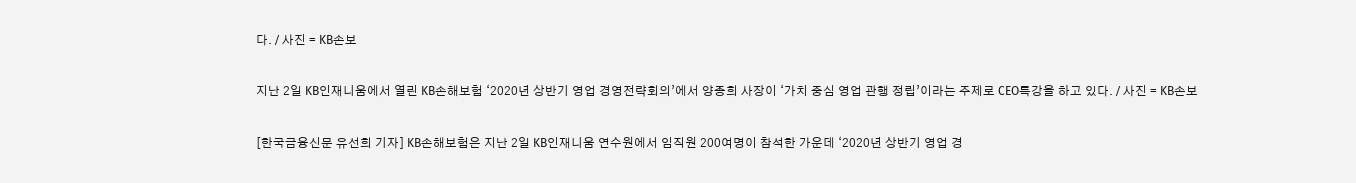다. / 사진 = KB손보

지난 2일 KB인재니움에서 열린 KB손해보험 ‘2020년 상반기 영업 경영전략회의’에서 양종희 사장이 ‘가치 중심 영업 관행 정립’이라는 주제로 CEO특강을 하고 있다. / 사진 = KB손보

[한국금융신문 유선희 기자] KB손해보험은 지난 2일 KB인재니움 연수원에서 임직원 200여명이 참석한 가운데 ‘2020년 상반기 영업 경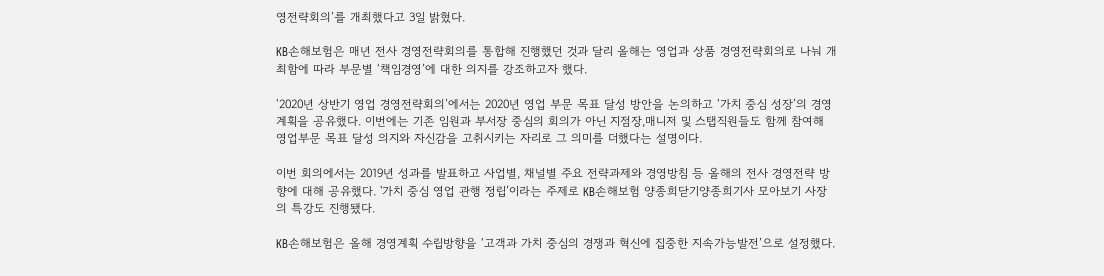영전략회의’를 개최했다고 3일 밝혔다.

KB손해보험은 매년 전사 경영전략회의를 통합해 진행했던 것과 달리 올해는 영업과 상품 경영전략회의로 나눠 개최함에 따라 부문별 ‘책임경영’에 대한 의지를 강조하고자 했다.

‘2020년 상반기 영업 경영전략회의’에서는 2020년 영업 부문 목표 달성 방안을 논의하고 ‘가치 중심 성장’의 경영계획을 공유했다. 이번에는 기존 임원과 부서장 중심의 회의가 아닌 지점장,매니저 및 스탭직원들도 함께 참여해 영업부문 목표 달성 의지와 자신감을 고취시키는 자리로 그 의미를 더했다는 설명이다.

이번 회의에서는 2019년 성과를 발표하고 사업별, 채널별 주요 전략과제와 경영방침 등 올해의 전사 경영전략 방향에 대해 공유했다. '가치 중심 영업 관행 정립’이라는 주제로 KB손해보험 양종희닫기양종희기사 모아보기 사장의 특강도 진행됐다.

KB손해보험은 올해 경영계획 수립방향을 ‘고객과 가치 중심의 경쟁과 혁신에 집중한 지속가능발전’으로 설정했다.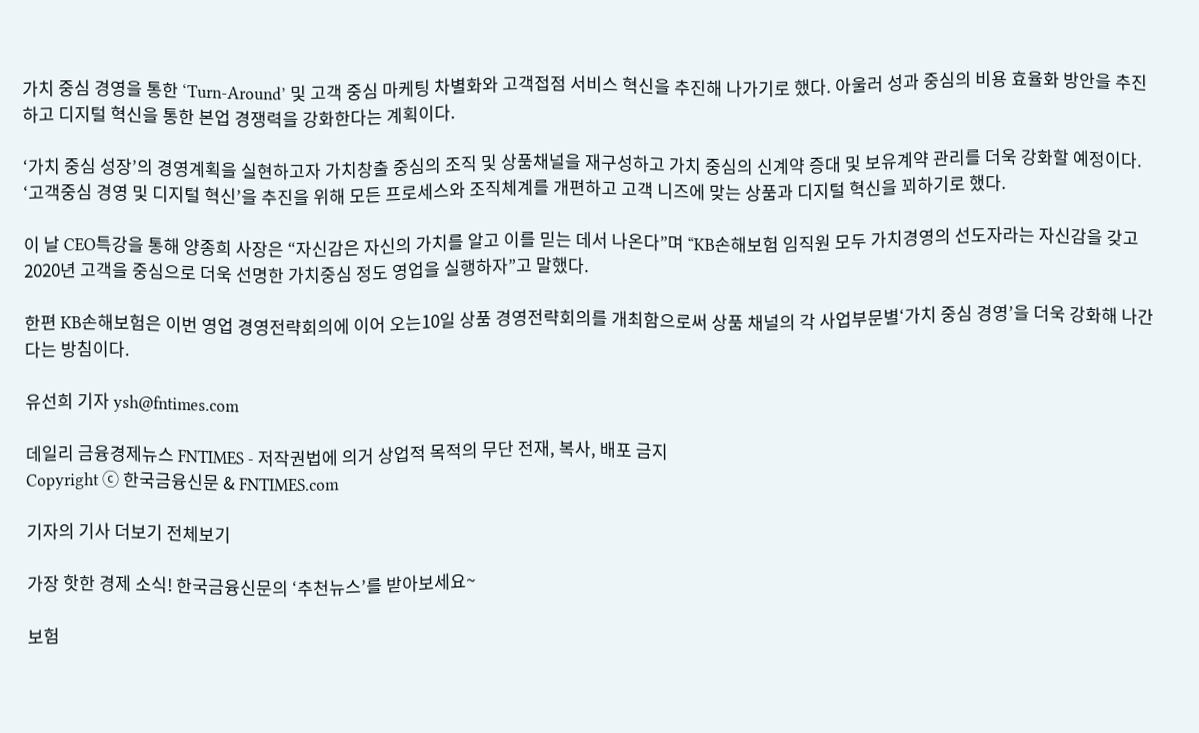가치 중심 경영을 통한 ‘Turn-Around’ 및 고객 중심 마케팅 차별화와 고객접점 서비스 혁신을 추진해 나가기로 했다. 아울러 성과 중심의 비용 효율화 방안을 추진하고 디지털 혁신을 통한 본업 경쟁력을 강화한다는 계획이다.

‘가치 중심 성장’의 경영계획을 실현하고자 가치창출 중심의 조직 및 상품채널을 재구성하고 가치 중심의 신계약 증대 및 보유계약 관리를 더욱 강화할 예정이다. ‘고객중심 경영 및 디지털 혁신’을 추진을 위해 모든 프로세스와 조직체계를 개편하고 고객 니즈에 맞는 상품과 디지털 혁신을 꾀하기로 했다.

이 날 CEO특강을 통해 양종희 사장은 “자신감은 자신의 가치를 알고 이를 믿는 데서 나온다”며 “KB손해보험 임직원 모두 가치경영의 선도자라는 자신감을 갖고2020년 고객을 중심으로 더욱 선명한 가치중심 정도 영업을 실행하자”고 말했다.

한편 KB손해보험은 이번 영업 경영전략회의에 이어 오는10일 상품 경영전략회의를 개최함으로써 상품 채널의 각 사업부문별‘가치 중심 경영’을 더욱 강화해 나간다는 방침이다.

유선희 기자 ysh@fntimes.com

데일리 금융경제뉴스 FNTIMES - 저작권법에 의거 상업적 목적의 무단 전재, 복사, 배포 금지
Copyright ⓒ 한국금융신문 & FNTIMES.com

기자의 기사 더보기 전체보기

가장 핫한 경제 소식! 한국금융신문의 ‘추천뉴스’를 받아보세요~

보험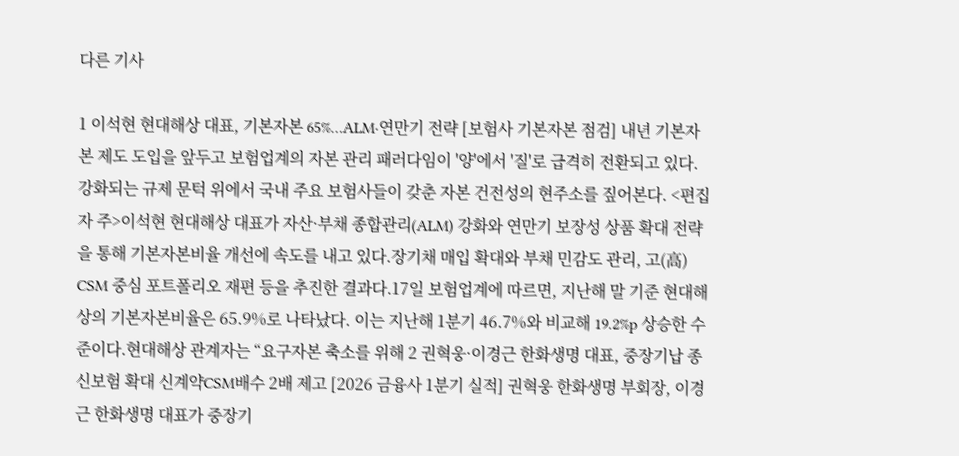다른 기사

1 이석현 현대해상 대표, 기본자본 65%…ALM·연만기 전략 [보험사 기본자본 점검] 내년 기본자본 제도 도입을 앞두고 보험업계의 자본 관리 패러다임이 '양'에서 '질'로 급격히 전환되고 있다. 강화되는 규제 문턱 위에서 국내 주요 보험사들이 갖춘 자본 건전성의 현주소를 짚어본다. <편집자 주>이석현 현대해상 대표가 자산·부채 종합관리(ALM) 강화와 연만기 보장성 상품 확대 전략을 통해 기본자본비율 개선에 속도를 내고 있다.장기채 매입 확대와 부채 민감도 관리, 고(高) CSM 중심 포트폴리오 재편 등을 추진한 결과다.17일 보험업계에 따르면, 지난해 말 기준 현대해상의 기본자본비율은 65.9%로 나타났다. 이는 지난해 1분기 46.7%와 비교해 19.2%p 상승한 수준이다.현대해상 관계자는 “요구자본 축소를 위해 2 권혁웅·이경근 한화생명 대표, 중장기납 종신보험 확대 신계약CSM배수 2배 제고 [2026 금융사 1분기 실적] 권혁웅 한화생명 부회장, 이경근 한화생명 대표가 중장기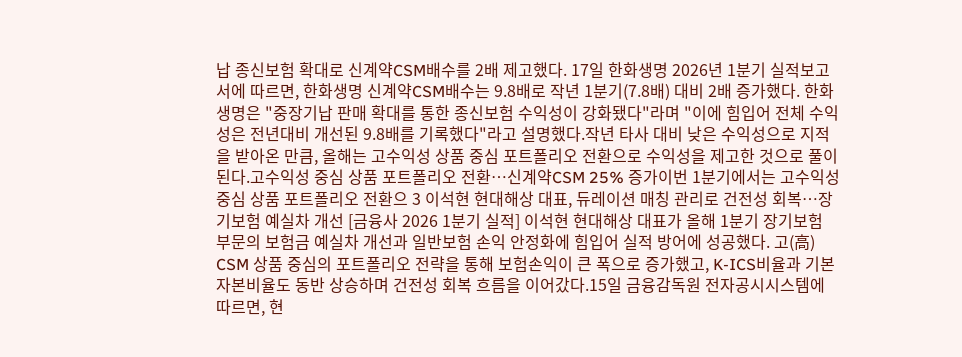납 종신보험 확대로 신계약CSM배수를 2배 제고했다. 17일 한화생명 2026년 1분기 실적보고서에 따르면, 한화생명 신계약CSM배수는 9.8배로 작년 1분기(7.8배) 대비 2배 증가했다. 한화생명은 "중장기납 판매 확대를 통한 종신보험 수익성이 강화됐다"라며 "이에 힘입어 전체 수익성은 전년대비 개선된 9.8배를 기록했다"라고 설명했다.작년 타사 대비 낮은 수익성으로 지적을 받아온 만큼, 올해는 고수익성 상품 중심 포트폴리오 전환으로 수익성을 제고한 것으로 풀이된다.고수익성 중심 상품 포트폴리오 전환…신계약CSM 25% 증가이번 1분기에서는 고수익성 중심 상품 포트폴리오 전환으 3 이석현 현대해상 대표, 듀레이션 매칭 관리로 건전성 회복…장기보험 예실차 개선 [금융사 2026 1분기 실적] 이석현 현대해상 대표가 올해 1분기 장기보험 부문의 보험금 예실차 개선과 일반보험 손익 안정화에 힘입어 실적 방어에 성공했다. 고(高) CSM 상품 중심의 포트폴리오 전략을 통해 보험손익이 큰 폭으로 증가했고, K-ICS비율과 기본자본비율도 동반 상승하며 건전성 회복 흐름을 이어갔다.15일 금융감독원 전자공시시스템에 따르면, 현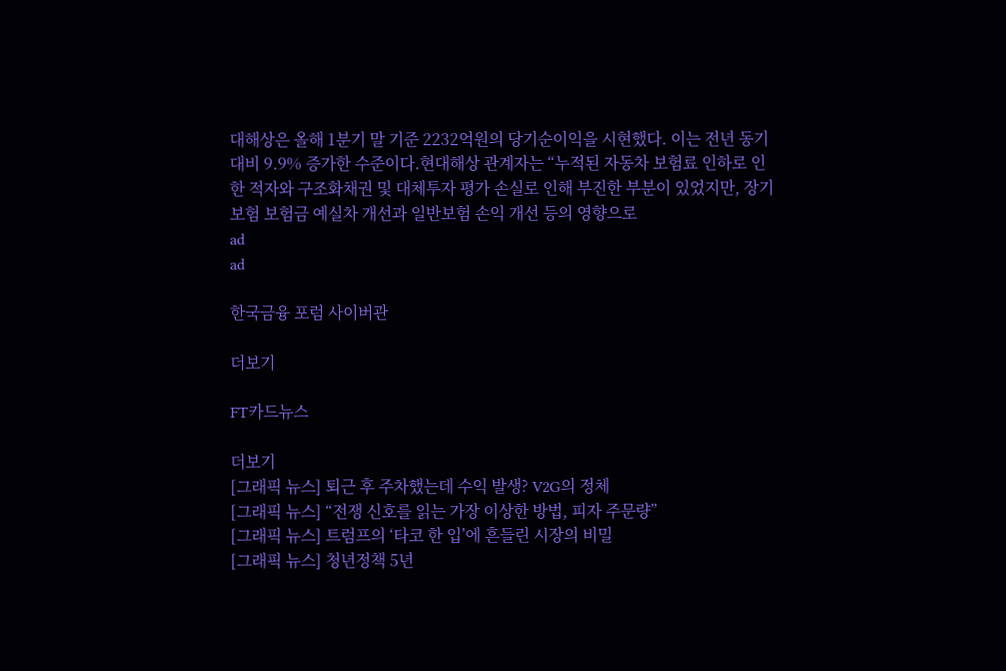대해상은 올해 1분기 말 기준 2232억원의 당기순이익을 시현했다. 이는 전년 동기 대비 9.9% 증가한 수준이다.현대해상 관계자는 “누적된 자동차 보험료 인하로 인한 적자와 구조화채권 및 대체투자 평가 손실로 인해 부진한 부분이 있었지만, 장기보험 보험금 예실차 개선과 일반보험 손익 개선 등의 영향으로
ad
ad

한국금융 포럼 사이버관

더보기

FT카드뉴스

더보기
[그래픽 뉴스] 퇴근 후 주차했는데 수익 발생? V2G의 정체
[그래픽 뉴스] “전쟁 신호를 읽는 가장 이상한 방법, 피자 주문량”
[그래픽 뉴스] 트럼프의 ‘타코 한 입’에 흔들린 시장의 비밀
[그래픽 뉴스] 청년정책 5년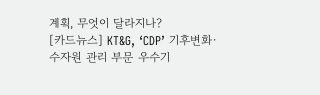계획, 무엇이 달라지나?
[카드뉴스] KT&G, ‘CDP’ 기후변화·수자원 관리 부문 우수기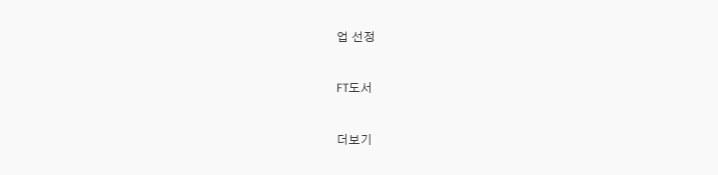업 선정

FT도서

더보기